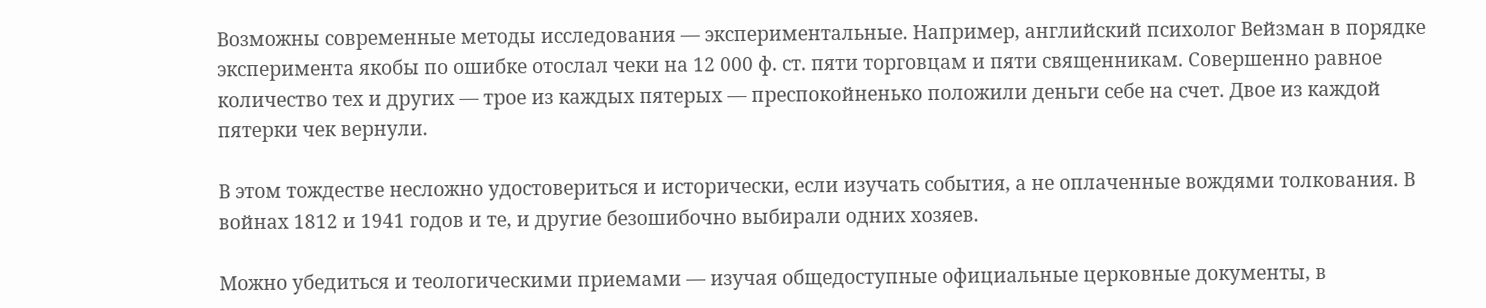Возможны современные методы исследования — экспериментальные. Например, английский психолог Вейзман в порядке эксперимента якобы по ошибке отослал чеки на 12 000 ф. ст. пяти торговцам и пяти священникам. Совершенно равное количество тех и других — трое из каждых пятерых — преспокойненько положили деньги себе на счет. Двое из каждой пятерки чек вернули.

В этом тождестве несложно удостовериться и исторически, если изучать события, а не оплаченные вождями толкования. В войнах 1812 и 1941 годов и те, и другие безошибочно выбирали одних хозяев.

Можно убедиться и теологическими приемами — изучая общедоступные официальные церковные документы, в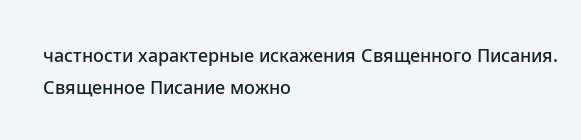частности характерные искажения Священного Писания. Священное Писание можно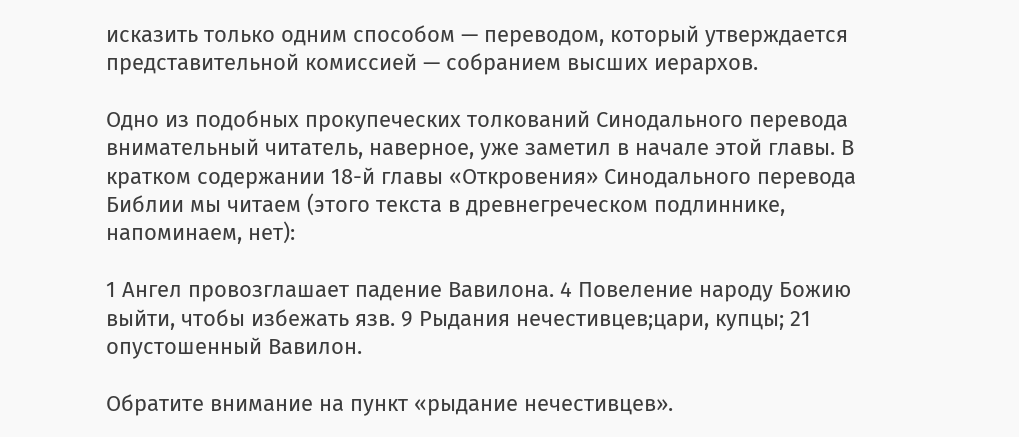исказить только одним способом — переводом, который утверждается представительной комиссией — собранием высших иерархов.

Одно из подобных прокупеческих толкований Синодального перевода внимательный читатель, наверное, уже заметил в начале этой главы. В кратком содержании 18-й главы «Откровения» Синодального перевода Библии мы читаем (этого текста в древнегреческом подлиннике, напоминаем, нет):

1 Ангел провозглашает падение Вавилона. 4 Повеление народу Божию выйти, чтобы избежать язв. 9 Рыдания нечестивцев;цари, купцы; 21 опустошенный Вавилон.

Обратите внимание на пункт «рыдание нечестивцев».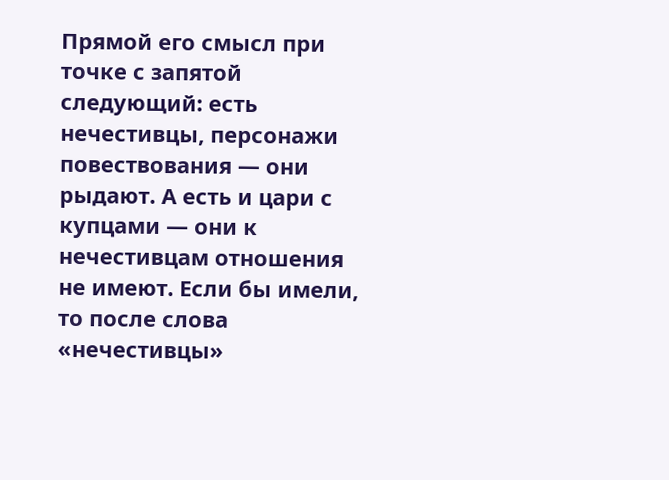Прямой его смысл при точке с запятой следующий: есть нечестивцы, персонажи повествования — они рыдают. А есть и цари с купцами — они к нечестивцам отношения не имеют. Если бы имели, то после слова «нечестивцы»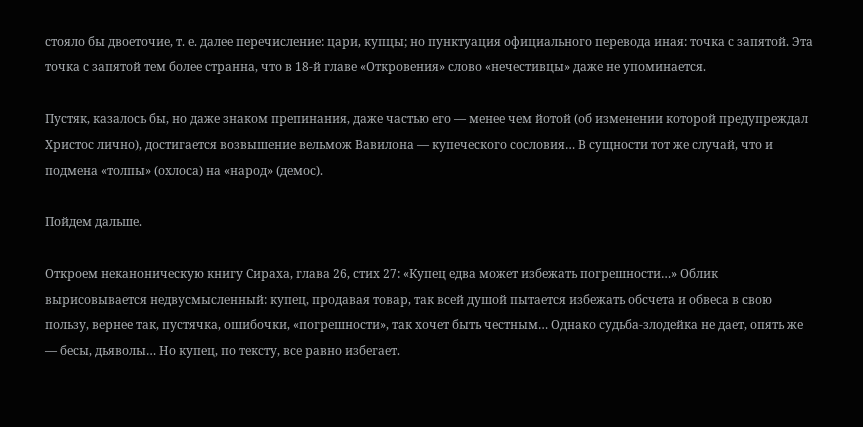стояло бы двоеточие, т. е. далее перечисление: цари, купцы; но пунктуация официального перевода иная: точка с запятой. Эта точка с запятой тем более странна, что в 18-й главе «Откровения» слово «нечестивцы» даже не упоминается.

Пустяк, казалось бы, но даже знаком препинания, даже частью его — менее чем йотой (об изменении которой предупреждал Христос лично), достигается возвышение вельмож Вавилона — купеческого сословия… В сущности тот же случай, что и подмена «толпы» (охлоса) на «народ» (демос).

Пойдем дальше.

Откроем неканоническую книгу Сираха, глава 26, стих 27: «Купец едва может избежать погрешности…» Облик вырисовывается недвусмысленный: купец, продавая товар, так всей душой пытается избежать обсчета и обвеса в свою пользу, вернее так, пустячка, ошибочки, «погрешности», так хочет быть честным… Однако судьба-злодейка не дает, опять же — бесы, дьяволы… Но купец, по тексту, все равно избегает.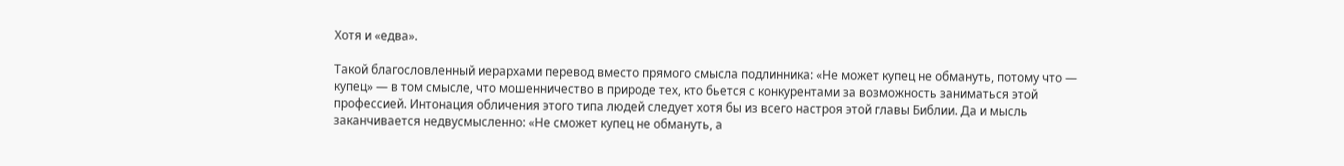Хотя и «едва».

Такой благословленный иерархами перевод вместо прямого смысла подлинника: «Не может купец не обмануть, потому что — купец» — в том смысле, что мошенничество в природе тех, кто бьется с конкурентами за возможность заниматься этой профессией. Интонация обличения этого типа людей следует хотя бы из всего настроя этой главы Библии. Да и мысль заканчивается недвусмысленно: «Не сможет купец не обмануть, а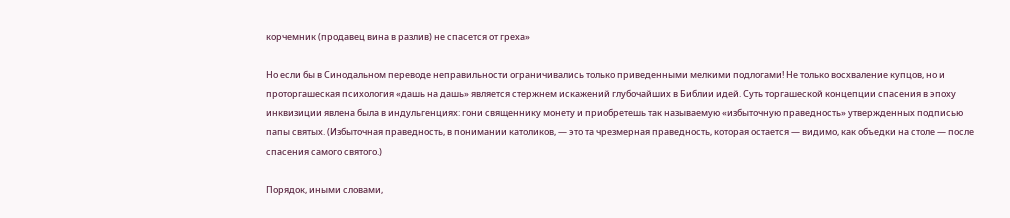корчемник (продавец вина в разлив) не спасется от греха»

Но если бы в Синодальном переводе неправильности ограничивались только приведенными мелкими подлогами! Не только восхваление купцов, но и проторгашеская психология «дашь на дашь» является стержнем искажений глубочайших в Библии идей. Суть торгашеской концепции спасения в эпоху инквизиции явлена была в индульгенциях: гони священнику монету и приобретешь так называемую «избыточную праведность» утвержденных подписью папы святых. (Избыточная праведность, в понимании католиков, — это та чрезмерная праведность, которая остается — видимо, как объедки на столе — после спасения самого святого.)

Порядок, иными словами,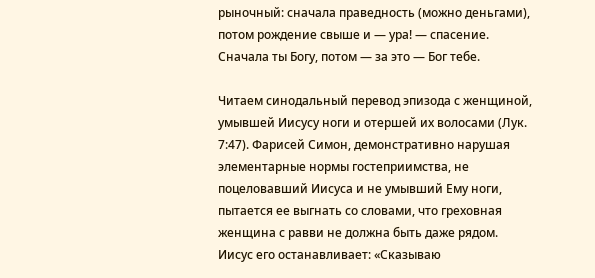рыночный: сначала праведность (можно деньгами), потом рождение свыше и — ура! — спасение. Сначала ты Богу, потом — за это — Бог тебе.

Читаем синодальный перевод эпизода с женщиной, умывшей Иисусу ноги и отершей их волосами (Лук. 7:47). Фарисей Симон, демонстративно нарушая элементарные нормы гостеприимства, не поцеловавший Иисуса и не умывший Ему ноги, пытается ее выгнать со словами, что греховная женщина с равви не должна быть даже рядом. Иисус его останавливает: «Сказываю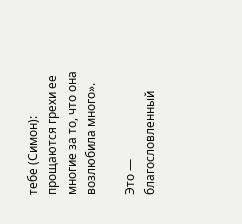тебе (Симон): прощаются грехи ее многие за то, что она возлюбила много».

Это — благословленный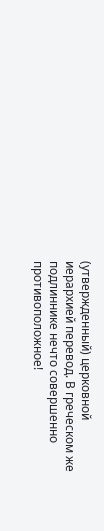(утвержденный) церковной иерархией перевод. В греческом же подлиннике нечто совершенно противоположное!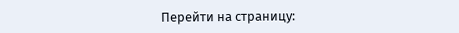Перейти на страницу: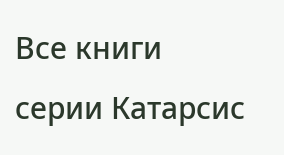Все книги серии Катарсис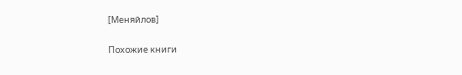[Меняйлов]

Похожие книги